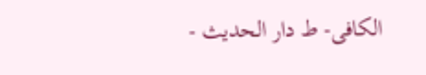الکافی- ط دار الحدیث -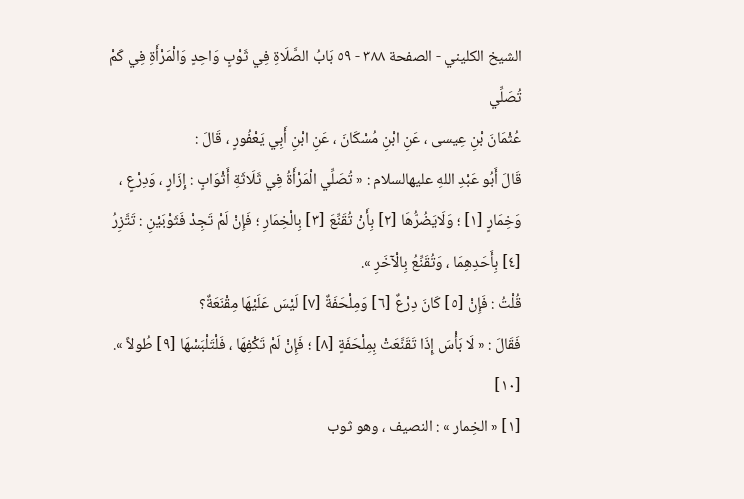الشيخ الكليني - الصفحة ٣٨٨ - ٥٩ بَابُ الصَّلَاةِ فِي ثَوْبٍ وَاحِدٍ وَالْمَرْأَةِ فِي كَمْ تُصَلِّي
عُثْمَانَ بْنِ عِيسى ، عَنِ ابْنِ مُسْكَانَ ، عَنِ ابْنِ أَبِي يَعْفُورٍ ، قَالَ :
قَالَ أَبُو عَبْدِ اللهِ عليهالسلام : « تُصَلِّي الْمَرْأَةُ فِي ثَلَاثَةِ أَثْوَابٍ : إِزَارٍ ، وَدِرْعٍ ، وَخِمَارٍ [١] ؛ وَلَايَضُرُّهَا [٢] بِأَنْ تُقَنِّعَ [٣] بِالْخِمَارِ ؛ فَإِنْ لَمْ تَجِدْ فَثَوْبَيْنِ : تَتَّزِرُ [٤] بِأَحَدِهِمَا ، وَتُقَنِّعُ بِالْآخَرِ ».
قُلْتُ : فَإِنْ [٥] كَانَ دِرْعٌ [٦] وَمِلْحَفَةٌ [٧] لَيْسَ عَلَيْهَا مِقْنَعَةٌ؟
فَقَالَ : « لَا بَأْسَ إِذَا تَقَنَّعَتْ بِمِلْحَفَةٍ [٨] ؛ فَإِنْ لَمْ تَكْفِهَا ، فَلْتَلْبَسْهَا [٩] طُولاً ». [١٠]
[١] « الخِمار » : النصيف ، وهو ثوب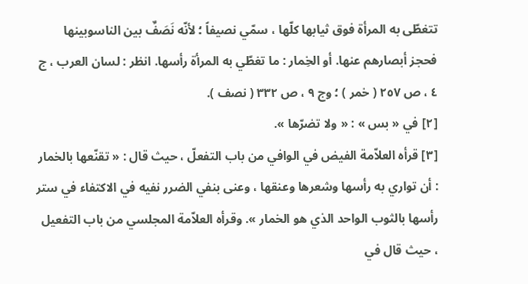تتغطّى به المرأة فوق ثيابها كلّها ، سمّي نصيفاً ؛ لأنّه نَصَفٌ بين الناسوبينها فحجز أبصارهم عنها. أو الخِمار : ما تغطّي به المرأة رأسها. انظر : لسان العرب ، ج ٤ ، ص ٢٥٧ ( خمر ) ؛ وج ٩ ، ص ٣٣٢ ( نصف ).
[٢] في « بس » : « ولا تضرّها ».
[٣] قرأه العلاّمة الفيض في الوافي من باب التفعلّ ، حيث قال : « تقنّعها بالخمار : أن تواري به رأسها وشعرها وعنقها ، وعنى بنفي الضرر نفيه في الاكتفاء في ستر رأسها بالثوب الواحد الذي هو الخمار ». وقرأه العلاّمة المجلسي من باب التفعيل ، حيث قال في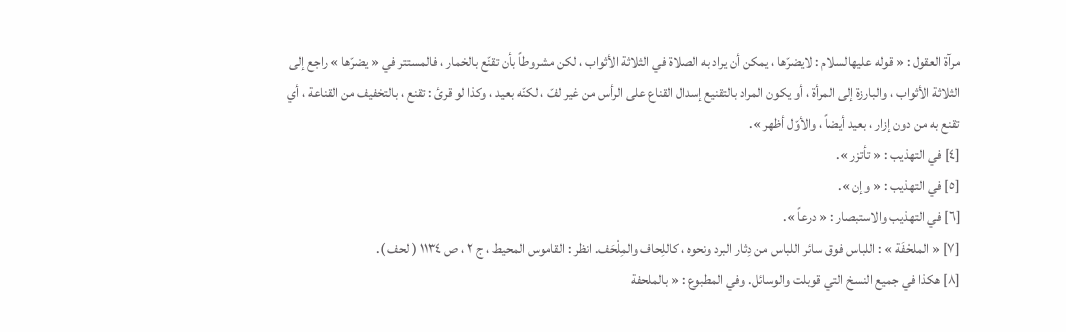مرآة العقول : « قوله عليهالسلام : لايضرّها ، يمكن أن يراد به الصلاة في الثلاثة الأثواب ، لكن مشروطاً بأن تقنّع بالخمار ، فالمستتر في « يضرّها » راجع إلى الثلاثة الأثواب ، والبارزة إلى المرأة ، أو يكون المراد بالتقنيع إسدال القناع على الرأس من غير لفّ ، لكنّه بعيد ، وكذا لو قرئ : تقنع ، بالتخفيف من القناعة ، أي تقنع به من دون إزار ، بعيد أيضاً ، والأوّل أظهر ».
[٤] في التهذيب : « تأتزر ».
[٥] في التهذيب : « وإن ».
[٦] في التهذيب والاستبصار : « درعاً ».
[٧] « الملحْفَة » : اللباس فوق سائر اللباس من دِثار البرد ونحوه ، كاللِحاف والمِلْحَف. انظر : القاموس المحيط ، ج ٢ ، ص ١١٣٤ ( لحف ).
[٨] هكذا في جميع النسخ التي قوبلت والوسائل. وفي المطبوع : « بالملحفة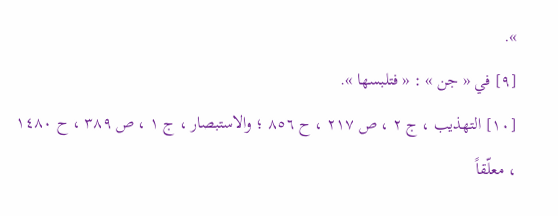».
[٩] في « جن » : « فتلبسها ».
[١٠] التهذيب ، ج ٢ ، ص ٢١٧ ، ح ٨٥٦ ؛ والاستبصار ، ج ١ ، ص ٣٨٩ ، ح ١٤٨٠ ، معلّقاً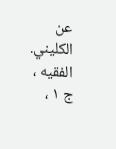عن الكليني. الفقيه ، ج ١ ،